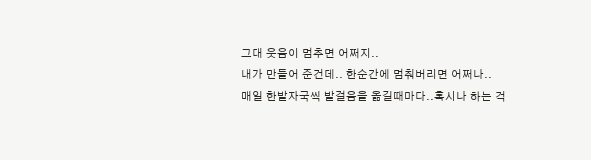그대 웃음이 멈추면 어쩌지..
내가 만들어 준건데.. 한순간에 멈춰버리면 어쩌나..
매일 한발자국씩 발걸음을 옮길때마다..혹시나 하는 걱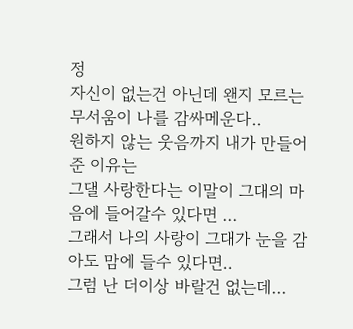정
자신이 없는건 아닌데 왠지 모르는 무서움이 나를 감싸메운다..
원하지 않는 웃음까지 내가 만들어준 이유는
그댈 사랑한다는 이말이 그대의 마음에 들어갈수 있다면 ...
그래서 나의 사랑이 그대가 눈을 감아도 맘에 들수 있다면..
그럼 난 더이상 바랄건 없는데...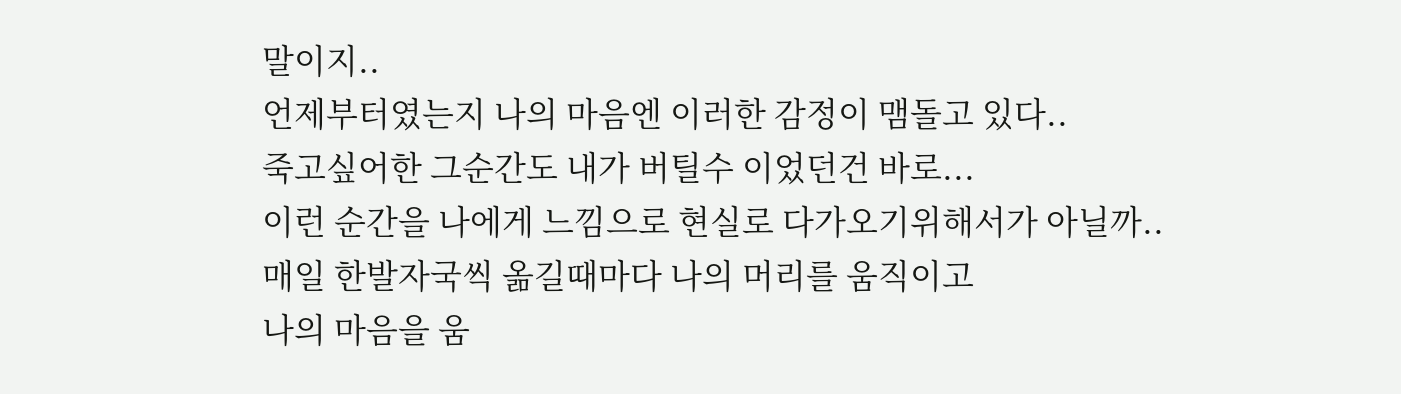말이지..
언제부터였는지 나의 마음엔 이러한 감정이 맴돌고 있다..
죽고싶어한 그순간도 내가 버틸수 이었던건 바로...
이런 순간을 나에게 느낌으로 현실로 다가오기위해서가 아닐까..
매일 한발자국씩 옮길때마다 나의 머리를 움직이고
나의 마음을 움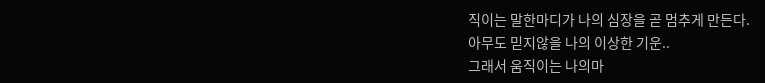직이는 말한마디가 나의 심장을 곧 멈추게 만든다.
아무도 믿지않을 나의 이상한 기운..
그래서 움직이는 나의마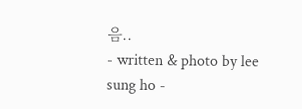음..
- written & photo by lee sung ho -